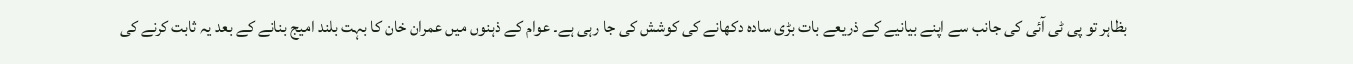بظاہر تو پی ٹی آئی کی جانب سے اپنے بیانیے کے ذریعے بات بڑی سادہ دکھانے کی کوشش کی جا رہی ہے۔ عوام کے ذہنوں میں عمران خان کا بہت بلند امیج بنانے کے بعد یہ ثابت کرنے کی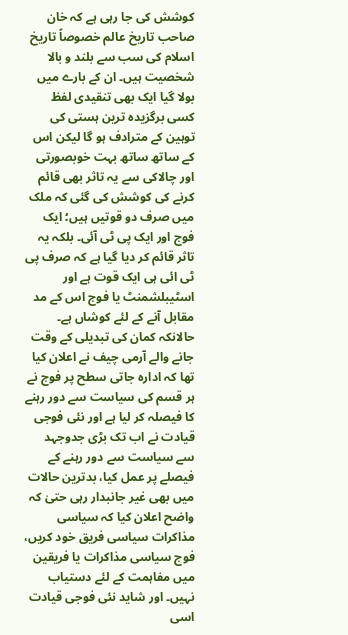کوشش کی جا رہی ہے کہ خان صاحب تاریخ عالم خصوصاً تاریخ اسلام کی سب سے بلند و بالا شخصیت ہیں۔ ان کے بارے میں بولا گیا ایک بھی تنقیدی لفظ کسی برگزیدہ ترین ہستی کی توہین کے مترادف ہو گا لیکن اس کے ساتھ ساتھ بہت خوبصورتی اور چالاکی سے یہ تاثر بھی قائم کرنے کی کوشش کی گئی کہ ملک میں صرف دو قوتیں ہیں؛ ایک فوج اور ایک پی ٹی آئی۔ بلکہ یہ تاثر قائم کر دیا گیا ہے کہ صرف پی ٹی ائی ہی ایک قوت ہے اور اسٹیبلشمنٹ یا فوج اس کے مد مقابل آنے کے لئے کوشاں ہے۔
حالانکہ کمان کی تبدیلی کے وقت جانے والے آرمی چیف نے اعلان کیا تھا کہ ادارہ جاتی سطح پر فوج نے ہر قسم کی سیاست سے دور رہنے کا فیصلہ کر لیا ہے اور نئی فوجی قیادت نے اب تک بڑی جدوجہد سے سیاست سے دور رہنے کے فیصلے پر عمل کیا، بدترین حالات میں بھی غیر جانبدار رہی حتیٰ کہ واضح اعلان کیا کہ سیاسی مذاکرات سیاسی فریق خود کریں، فوج سیاسی مذاکرات یا فریقین میں مفاہمت کے لئے دستیاب نہیں۔ اور شاید نئی فوجی قیادت اسی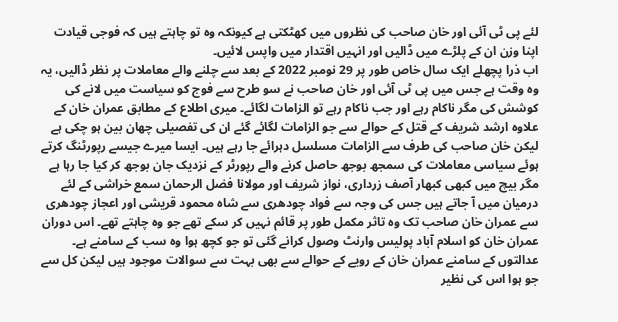لئے پی ٹی آئی اور خان صاحب کی نظروں میں کھٹکتی ہے کیونکہ وہ تو چاہتے ہیں کہ فوجی قیادت اپنا وزن ان کے پلڑے میں ڈالیں اور انہیں اقتدار میں واپس لائیں۔
اب ذرا پچھلے ایک سال خاص طور پر 29 نومبر 2022 کے بعد سے چلنے والے معاملات پر نظر ڈالیں، یہ وہ وقت ہے جس میں پی ٹی آئی اور خان صاحب نے سو طرح سے فوج کو سیاست میں لانے کی کوشش کی مگر ناکام رہے اور جب ناکام رہے تو الزامات لگائے۔ میری اطلاع کے مطابق عمران خان کے علاوہ ارشد شریف کے قتل کے حوالے سے جو الزامات لگائے گئے ان کی تفصیلی چھان بین ہو چکی ہے لیکن خان صاحب کی طرف سے الزامات مسلسل دہرائے جا رہے ہیں۔ ایسا میرے جیسے رپورٹنگ کرتے ہوئے سیاسی معاملات کی سمجھ بوجھ حاصل کرنے والے رپورٹر کے نزدیک جان بوجھ کر کیا جا رہا ہے مگر بیچ میں کبھی کبھار آصف زرداری، نواز شریف اور مولانا فضل الرحمان سمع خراشی کے لئے درمیان میں آ جاتے ہیں جس کی وجہ سے فواد چودھری سے شاہ محمود قریشی اور اعجاز چودھری سے عمران خان صاحب تک وہ تاثر مکمل طور پر قائم نہیں کر سکے تھے جو وہ چاہتے تھے۔ اس دوران عمران خان کو اسلام آباد پولیس وارنٹ وصول کرانے گئی تو جو کچھ ہوا وہ سب کے سامنے ہے۔ عدالتوں کے سامنے عمران خان کے رویے کے حوالے سے بھی بہت سے سوالات موجود ہیں لیکن کل سے جو ہوا اس کی نظیر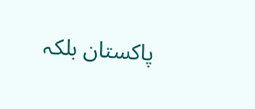پاکستان بلکہ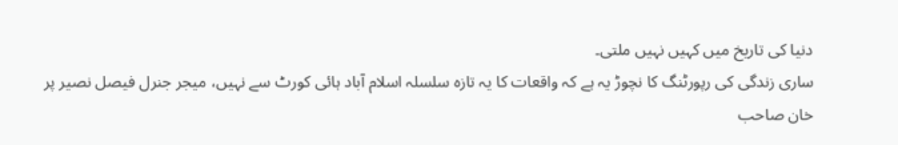دنیا کی تاریخ میں کہیں نہیں ملتی۔
ساری زندگی کی رپورٹنگ کا نچوڑ یہ ہے کہ واقعات کا یہ تازہ سلسلہ اسلام آباد ہائی کورٹ سے نہیں، میجر جنرل فیصل نصیر پر خان صاحب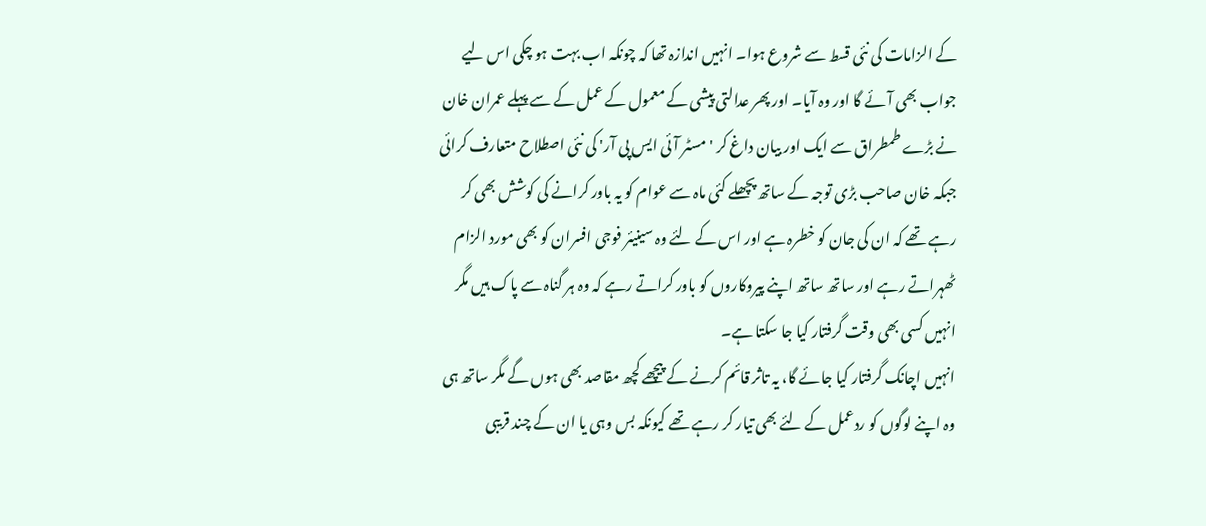کے الزامات کی نئی قسط سے شروع ہوا۔ انہیں اندازہ تھا کہ چونکہ اب بہت ہو چکی اس لیے جواب بھی آئے گا اور وہ آیا۔ اور پھر عدالتی پیشی کے معمول کے عمل کے سے پہلے عمران خان نے بڑے طمطراق سے ایک اور بیان داغ کر 'مسٹر آئی ایس پی آر' کی نئی اصطلاح متعارف کرائی جبکہ خان صاحب بڑی توجہ کے ساتھ پچھلے کئی ماہ سے عوام کو یہ باور کرانے کی کوشش بھی کر رہے تھے کہ ان کی جان کو خطرہ ہے اور اس کے لئے وہ سینیئر فوجی افسران کو بھی مورد الزام ٹھہراتے رہے اور ساتھ ساتھ اپنے پیروکاروں کو باور کراتے رہے کہ وہ ہر گناہ سے پاک ہیں مگر انہیں کسی بھی وقت گرفتار کیا جا سکتا ہے۔
انہیں اچانک گرفتار کیا جائے گا، یہ تاثر قائم کرنے کے پیچھے کچھ مقاصد بھی ہوں گے مگر ساتھ ہی وہ اپنے لوگوں کو ردعمل کے لئے بھی تیار کر رہے تھے کیونکہ بس وہی یا ان کے چند قریبی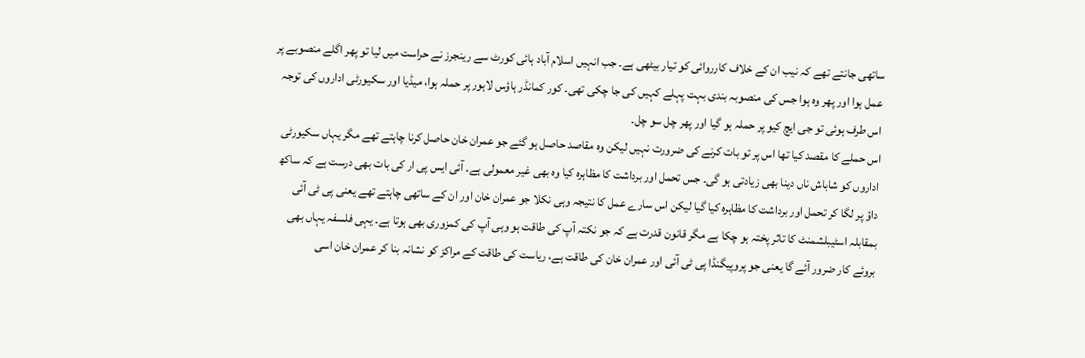ساتھی جانتے تھے کہ نیب ان کے خلاف کارروائی کو تیار بیٹھی ہے۔ جب انہیں اسلام آباد ہائی کورٹ سے رینجرز نے حراست میں لیا تو پھر اگلے منصوبے پر عمل ہوا اور پھر وہ ہوا جس کی منصوبہ بندی بہت پہلے کہیں کی جا چکی تھی۔ کور کمانڈر ہاؤس لاہور پر حملہ ہوا، میڈیا اور سکیورٹی اداروں کی توجہ اس طرف ہوئی تو جی ایچ کیو پر حملہ ہو گیا اور پھر چل سو چل۔
اس حملے کا مقصد کیا تھا اس پر تو بات کرنے کی ضرورت نہیں لیکن وہ مقاصد حاصل ہو گئے جو عمران خان حاصل کرنا چاہتے تھے مگر یہاں سکیورٹی اداروں کو شاباش ناں دینا بھی زیادتی ہو گی۔ جس تحمل اور برداشت کا مظاہرہ کیا وہ بھی غیر معمولی ہے۔ آئی ایس پی ار کی بات بھی درست ہے کہ ساکھ داؤ پر لگا کر تحمل اور برداشت کا مظاہرہ کیا گیا لیکن اس سارے عمل کا نتیجہ وہی نکلا جو عمران خان اور ان کے ساتھی چاہتے تھے یعنی پی ٹی آئی بمقابلہ اسٹیبلشمنٹ کا تاثر پختہ ہو چکا ہے مگر قانون قدرت ہے کہ جو نکتہ آپ کی طاقت ہو وہی آپ کی کمزوری بھی ہوتا ہے۔ یہی فلسفہ یہاں بھی بروئے کار ضرور آئے گا یعنی جو پروپیگنڈا پی ٹی آئی اور عمران خان کی طاقت ہے، ریاست کی طاقت کے مراکز کو نشانہ بنا کر عمران خان اسی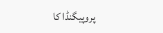پروپیگنڈا کا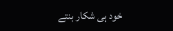خود ہی شکار بنتے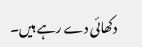دکھائی دے رہے ہیں۔